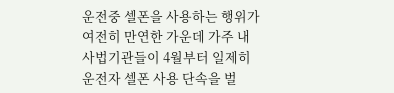운전중 셀폰을 사용하는 행위가 여전히 만연한 가운데 가주 내 사법기관들이 4월부터 일제히 운전자 셀폰 사용 단속을 벌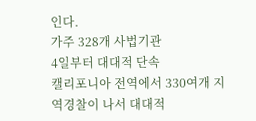인다.
가주 328개 사법기관
4일부터 대대적 단속
캘리포니아 전역에서 330여개 지역경찰이 나서 대대적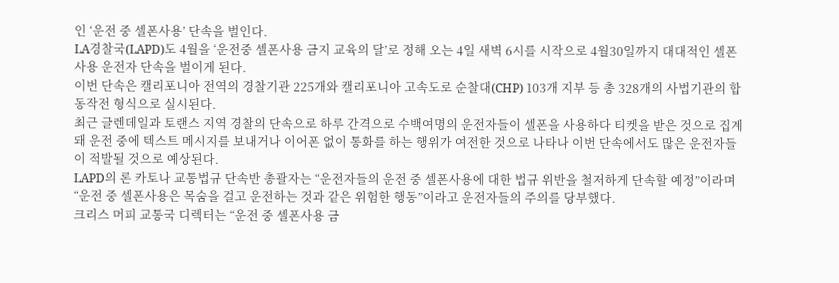인 ‘운전 중 셀폰사용’ 단속을 벌인다.
LA경찰국(LAPD)도 4월을 ‘운전중 셀폰사용 금지 교육의 달’로 정해 오는 4일 새벽 6시를 시작으로 4월30일까지 대대적인 셀폰사용 운전자 단속을 벌이게 된다.
이번 단속은 캘리포니아 전역의 경찰기관 225개와 캘리포니아 고속도로 순찰대(CHP) 103개 지부 등 총 328개의 사법기관의 합동작전 형식으로 실시된다.
최근 글렌데일과 토랜스 지역 경찰의 단속으로 하루 간격으로 수백여명의 운전자들이 셀폰을 사용하다 티켓을 받은 것으로 집계돼 운전 중에 텍스트 메시지를 보내거나 이어폰 없이 통화를 하는 행위가 여전한 것으로 나타나 이번 단속에서도 많은 운전자들이 적발될 것으로 예상된다.
LAPD의 론 카토나 교통법규 단속반 총괄자는 “운전자들의 운전 중 셀폰사용에 대한 법규 위반을 철저하게 단속할 예정”이라며 “운전 중 셀폰사용은 목숨을 걸고 운전하는 것과 같은 위험한 행동”이라고 운전자들의 주의를 당부했다.
크리스 머피 교통국 디렉터는 “운전 중 셀폰사용 금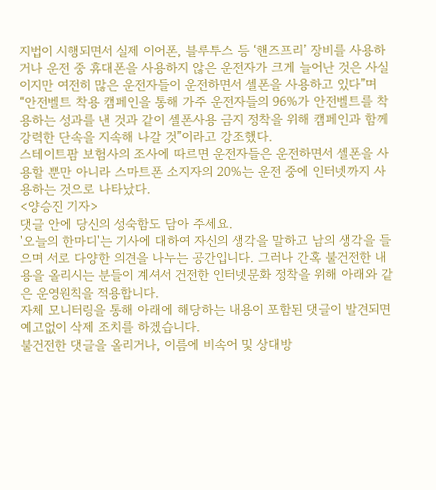지법이 시행되면서 실제 이어폰, 블루투스 등 ‘핸즈프리’ 장비를 사용하거나 운전 중 휴대폰을 사용하지 않은 운전자가 크게 늘어난 것은 사실이지만 여전히 많은 운전자들이 운전하면서 셀폰을 사용하고 있다”며 “안전벨트 착용 캠페인을 통해 가주 운전자들의 96%가 안전벨트를 착용하는 성과를 낸 것과 같이 셀폰사용 금지 정착을 위해 캠페인과 함께 강력한 단속을 지속해 나갈 것”이라고 강조했다.
스테이트팜 보험사의 조사에 따르면 운전자들은 운전하면서 셀폰을 사용할 뿐만 아니라 스마트폰 소지자의 20%는 운전 중에 인터넷까지 사용하는 것으로 나타났다.
<양승진 기자>
댓글 안에 당신의 성숙함도 담아 주세요.
'오늘의 한마디'는 기사에 대하여 자신의 생각을 말하고 남의 생각을 들으며 서로 다양한 의견을 나누는 공간입니다. 그러나 간혹 불건전한 내용을 올리시는 분들이 계셔서 건전한 인터넷문화 정착을 위해 아래와 같은 운영원칙을 적용합니다.
자체 모니터링을 통해 아래에 해당하는 내용이 포함된 댓글이 발견되면 예고없이 삭제 조치를 하겠습니다.
불건전한 댓글을 올리거나, 이름에 비속어 및 상대방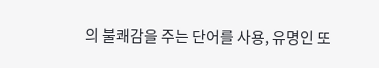의 불쾌감을 주는 단어를 사용, 유명인 또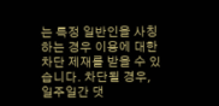는 특정 일반인을 사칭하는 경우 이용에 대한 차단 제재를 받을 수 있습니다. 차단될 경우, 일주일간 댓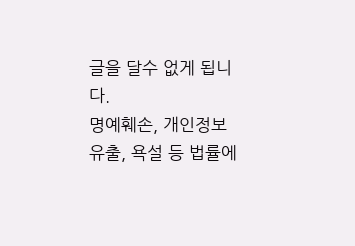글을 달수 없게 됩니다.
명예훼손, 개인정보 유출, 욕설 등 법률에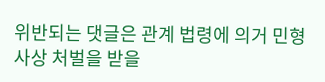위반되는 댓글은 관계 법령에 의거 민형사상 처벌을 받을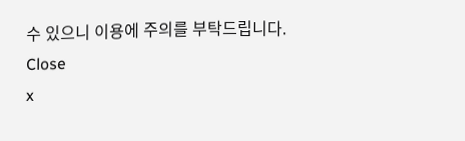수 있으니 이용에 주의를 부탁드립니다.
Close
x